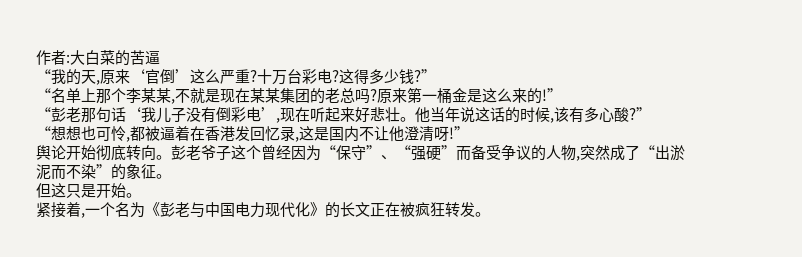作者:大白菜的苦逼
“我的天,原来‘官倒’这么严重?十万台彩电?这得多少钱?”
“名单上那个李某某,不就是现在某某集团的老总吗?原来第一桶金是这么来的!”
“彭老那句话‘我儿子没有倒彩电’,现在听起来好悲壮。他当年说这话的时候,该有多心酸?”
“想想也可怜,都被逼着在香港发回忆录,这是国内不让他澄清呀!”
舆论开始彻底转向。彭老爷子这个曾经因为“保守”、“强硬”而备受争议的人物,突然成了“出淤泥而不染”的象征。
但这只是开始。
紧接着,一个名为《彭老与中国电力现代化》的长文正在被疯狂转发。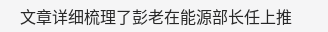文章详细梳理了彭老在能源部长任上推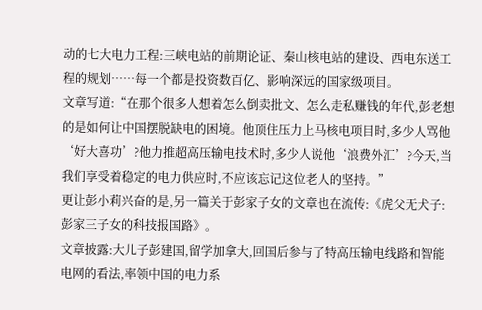动的七大电力工程:三峡电站的前期论证、秦山核电站的建设、西电东送工程的规划……每一个都是投资数百亿、影响深远的国家级项目。
文章写道:“在那个很多人想着怎么倒卖批文、怎么走私赚钱的年代,彭老想的是如何让中国摆脱缺电的困境。他顶住压力上马核电项目时,多少人骂他‘好大喜功’?他力推超高压输电技术时,多少人说他‘浪费外汇’?今天,当我们享受着稳定的电力供应时,不应该忘记这位老人的坚持。”
更让彭小莉兴奋的是,另一篇关于彭家子女的文章也在流传:《虎父无犬子:彭家三子女的科技报国路》。
文章披露:大儿子彭建国,留学加拿大,回国后参与了特高压输电线路和智能电网的看法,率领中国的电力系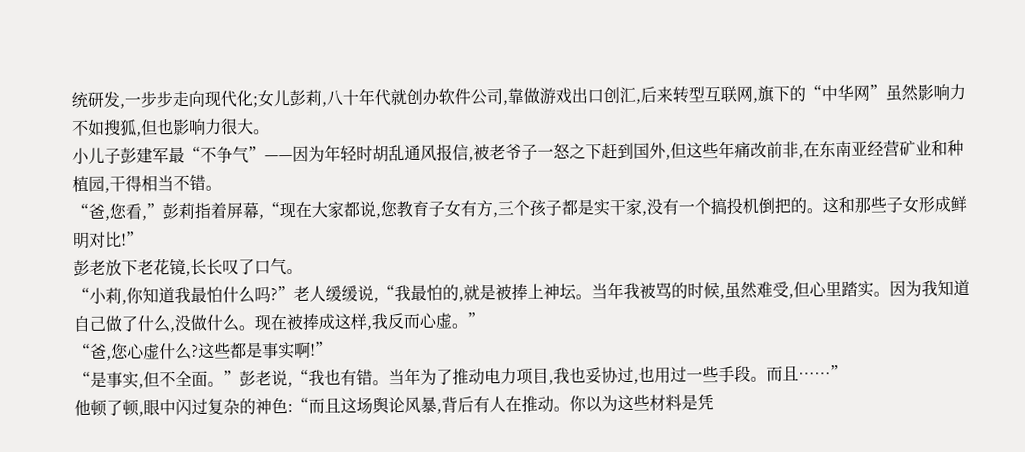统研发,一步步走向现代化;女儿彭莉,八十年代就创办软件公司,靠做游戏出口创汇,后来转型互联网,旗下的“中华网”虽然影响力不如搜狐,但也影响力很大。
小儿子彭建军最“不争气”——因为年轻时胡乱通风报信,被老爷子一怒之下赶到国外,但这些年痛改前非,在东南亚经营矿业和种植园,干得相当不错。
“爸,您看,”彭莉指着屏幕,“现在大家都说,您教育子女有方,三个孩子都是实干家,没有一个搞投机倒把的。这和那些子女形成鲜明对比!”
彭老放下老花镜,长长叹了口气。
“小莉,你知道我最怕什么吗?”老人缓缓说,“我最怕的,就是被捧上神坛。当年我被骂的时候,虽然难受,但心里踏实。因为我知道自己做了什么,没做什么。现在被捧成这样,我反而心虚。”
“爸,您心虚什么?这些都是事实啊!”
“是事实,但不全面。”彭老说,“我也有错。当年为了推动电力项目,我也妥协过,也用过一些手段。而且……”
他顿了顿,眼中闪过复杂的神色:“而且这场舆论风暴,背后有人在推动。你以为这些材料是凭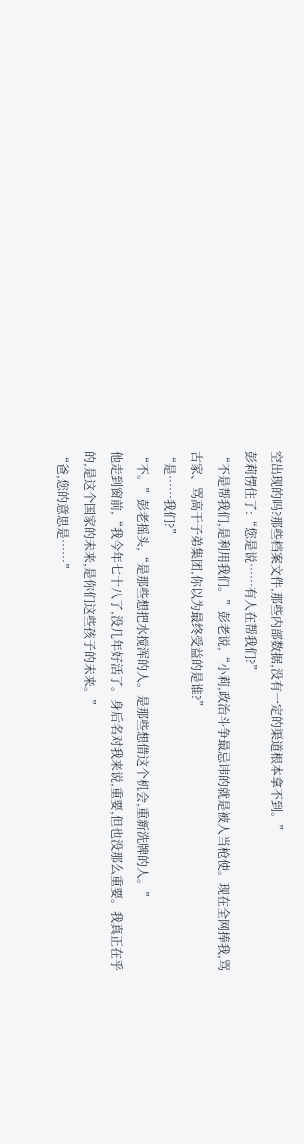空出现的吗?那些档案文件,那些内部数据,没有一定的渠道根本拿不到。”
彭莉愣住了:“您是说……有人在帮我们?”
“不是帮我们,是利用我们。”彭老说,“小莉,政治斗争最忌讳的就是被人当枪使。现在全网捧我,骂古家、骂高干子弟集团,你以为最终受益的是谁?”
“是……我们?”
“不。”彭老摇头,“是那些想把水搅浑的人。是那些想借这个机会,重新洗牌的人。”
他走到窗前,“我今年七十八了,没几年好活了。身后名对我来说,重要,但也没那么重要。我真正在乎的,是这个国家的未来,是你们这些孩子的未来。”
“爸,您的意思是……”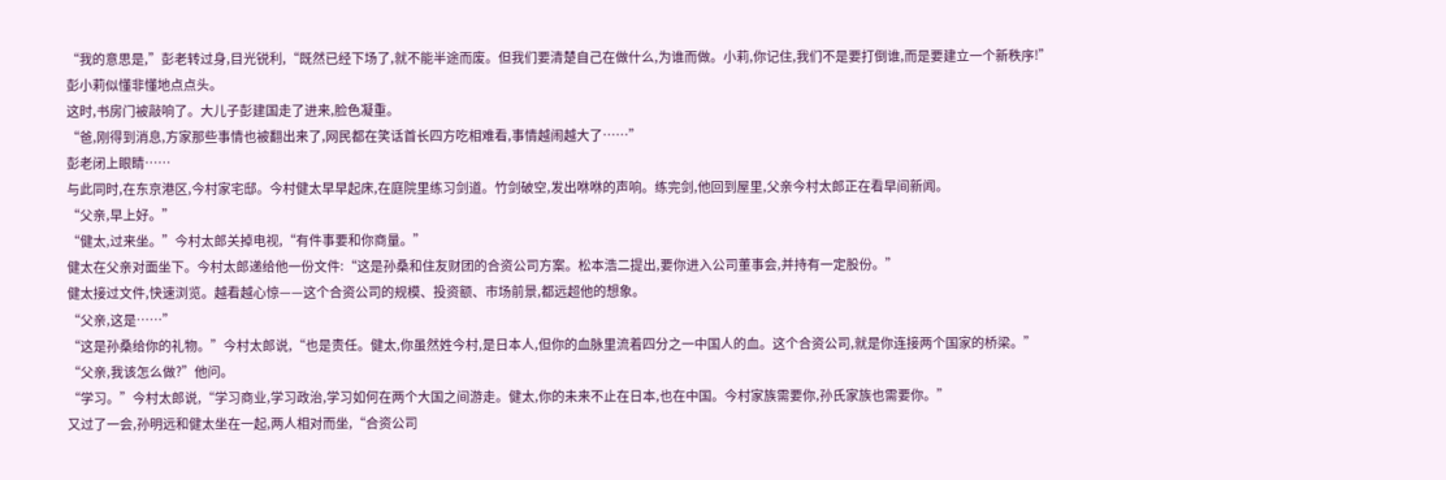“我的意思是,”彭老转过身,目光锐利,“既然已经下场了,就不能半途而废。但我们要清楚自己在做什么,为谁而做。小莉,你记住,我们不是要打倒谁,而是要建立一个新秩序!”
彭小莉似懂非懂地点点头。
这时,书房门被敲响了。大儿子彭建国走了进来,脸色凝重。
“爸,刚得到消息,方家那些事情也被翻出来了,网民都在笑话首长四方吃相难看,事情越闹越大了……”
彭老闭上眼睛……
与此同时,在东京港区,今村家宅邸。今村健太早早起床,在庭院里练习剑道。竹剑破空,发出咻咻的声响。练完剑,他回到屋里,父亲今村太郎正在看早间新闻。
“父亲,早上好。”
“健太,过来坐。”今村太郎关掉电视,“有件事要和你商量。”
健太在父亲对面坐下。今村太郎递给他一份文件:“这是孙桑和住友财团的合资公司方案。松本浩二提出,要你进入公司董事会,并持有一定股份。”
健太接过文件,快速浏览。越看越心惊——这个合资公司的规模、投资额、市场前景,都远超他的想象。
“父亲,这是……”
“这是孙桑给你的礼物。”今村太郎说,“也是责任。健太,你虽然姓今村,是日本人,但你的血脉里流着四分之一中国人的血。这个合资公司,就是你连接两个国家的桥梁。”
“父亲,我该怎么做?”他问。
“学习。”今村太郎说,“学习商业,学习政治,学习如何在两个大国之间游走。健太,你的未来不止在日本,也在中国。今村家族需要你,孙氏家族也需要你。”
又过了一会,孙明远和健太坐在一起,两人相对而坐,“合资公司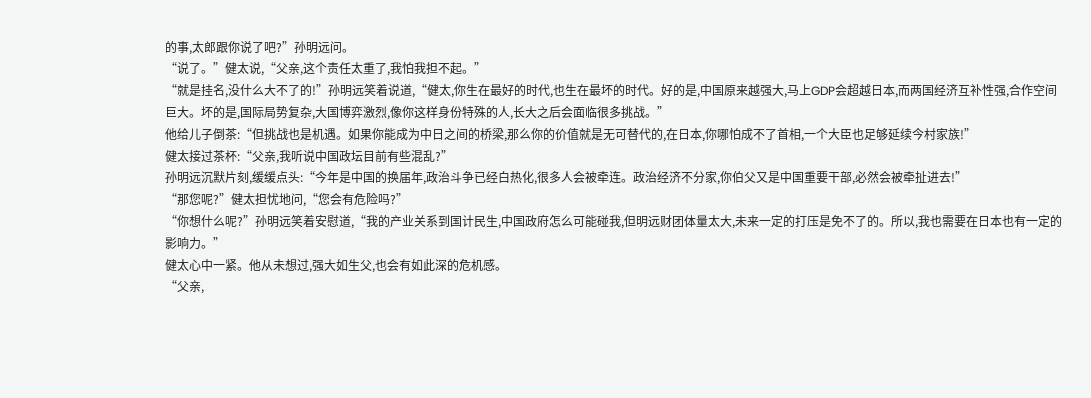的事,太郎跟你说了吧?”孙明远问。
“说了。”健太说,“父亲,这个责任太重了,我怕我担不起。”
“就是挂名,没什么大不了的!”孙明远笑着说道,“健太,你生在最好的时代,也生在最坏的时代。好的是,中国原来越强大,马上GDP会超越日本,而两国经济互补性强,合作空间巨大。坏的是,国际局势复杂,大国博弈激烈,像你这样身份特殊的人,长大之后会面临很多挑战。”
他给儿子倒茶:“但挑战也是机遇。如果你能成为中日之间的桥梁,那么你的价值就是无可替代的,在日本,你哪怕成不了首相,一个大臣也足够延续今村家族!”
健太接过茶杯:“父亲,我听说中国政坛目前有些混乱?”
孙明远沉默片刻,缓缓点头:“今年是中国的换届年,政治斗争已经白热化,很多人会被牵连。政治经济不分家,你伯父又是中国重要干部,必然会被牵扯进去!”
“那您呢?”健太担忧地问,“您会有危险吗?”
“你想什么呢?”孙明远笑着安慰道,“我的产业关系到国计民生,中国政府怎么可能碰我,但明远财团体量太大,未来一定的打压是免不了的。所以,我也需要在日本也有一定的影响力。”
健太心中一紧。他从未想过,强大如生父,也会有如此深的危机感。
“父亲,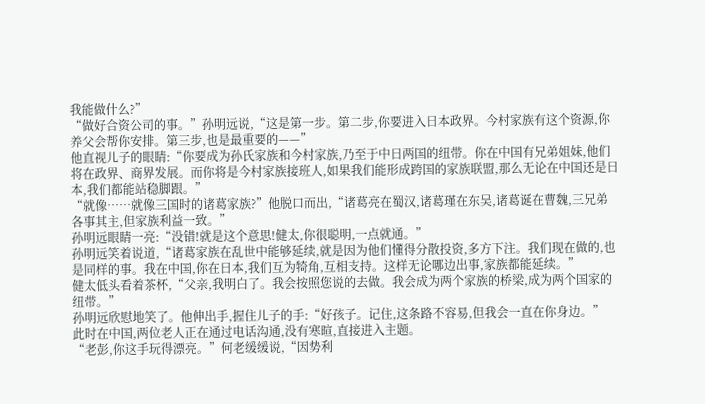我能做什么?”
“做好合资公司的事。”孙明远说,“这是第一步。第二步,你要进入日本政界。今村家族有这个资源,你养父会帮你安排。第三步,也是最重要的——”
他直视儿子的眼睛:“你要成为孙氏家族和今村家族,乃至于中日两国的纽带。你在中国有兄弟姐妹,他们将在政界、商界发展。而你将是今村家族接班人,如果我们能形成跨国的家族联盟,那么无论在中国还是日本,我们都能站稳脚跟。”
“就像……就像三国时的诸葛家族?”他脱口而出,“诸葛亮在蜀汉,诸葛瑾在东吴,诸葛诞在曹魏,三兄弟各事其主,但家族利益一致。”
孙明远眼睛一亮:“没错!就是这个意思!健太,你很聪明,一点就通。”
孙明远笑着说道,“诸葛家族在乱世中能够延续,就是因为他们懂得分散投资,多方下注。我们现在做的,也是同样的事。我在中国,你在日本,我们互为犄角,互相支持。这样无论哪边出事,家族都能延续。”
健太低头看着茶杯,“父亲,我明白了。我会按照您说的去做。我会成为两个家族的桥梁,成为两个国家的纽带。”
孙明远欣慰地笑了。他伸出手,握住儿子的手:“好孩子。记住,这条路不容易,但我会一直在你身边。”
此时在中国,两位老人正在通过电话沟通,没有寒暄,直接进入主题。
“老彭,你这手玩得漂亮。”何老缓缓说,“因势利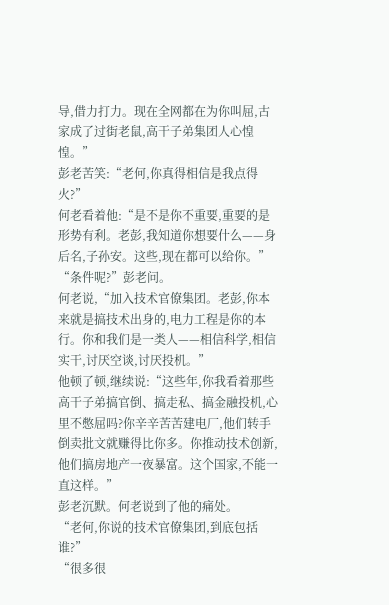导,借力打力。现在全网都在为你叫屈,古家成了过街老鼠,高干子弟集团人心惶惶。”
彭老苦笑:“老何,你真得相信是我点得火?”
何老看着他:“是不是你不重要,重要的是形势有利。老彭,我知道你想要什么——身后名,子孙安。这些,现在都可以给你。”
“条件呢?”彭老问。
何老说,“加入技术官僚集团。老彭,你本来就是搞技术出身的,电力工程是你的本行。你和我们是一类人——相信科学,相信实干,讨厌空谈,讨厌投机。”
他顿了顿,继续说:“这些年,你我看着那些高干子弟搞官倒、搞走私、搞金融投机,心里不憋屈吗?你辛辛苦苦建电厂,他们转手倒卖批文就赚得比你多。你推动技术创新,他们搞房地产一夜暴富。这个国家,不能一直这样。”
彭老沉默。何老说到了他的痛处。
“老何,你说的技术官僚集团,到底包括谁?”
“很多很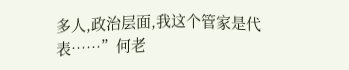多人,政治层面,我这个管家是代表……”何老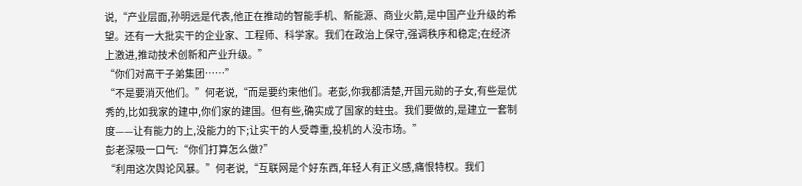说,“产业层面,孙明远是代表,他正在推动的智能手机、新能源、商业火箭,是中国产业升级的希望。还有一大批实干的企业家、工程师、科学家。我们在政治上保守,强调秩序和稳定;在经济上激进,推动技术创新和产业升级。”
“你们对高干子弟集团……”
“不是要消灭他们。”何老说,“而是要约束他们。老彭,你我都清楚,开国元勋的子女,有些是优秀的,比如我家的建中,你们家的建国。但有些,确实成了国家的蛀虫。我们要做的,是建立一套制度——让有能力的上,没能力的下;让实干的人受尊重,投机的人没市场。”
彭老深吸一口气:“你们打算怎么做?”
“利用这次舆论风暴。”何老说,“互联网是个好东西,年轻人有正义感,痛恨特权。我们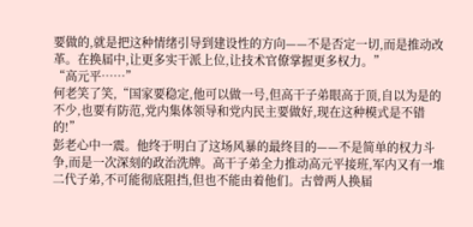要做的,就是把这种情绪引导到建设性的方向——不是否定一切,而是推动改革。在换届中,让更多实干派上位,让技术官僚掌握更多权力。”
“高元平……”
何老笑了笑,“国家要稳定,他可以做一号,但高干子弟眼高于顶,自以为是的不少,也要有防范,党内集体领导和党内民主要做好,现在这种模式是不错的!”
彭老心中一震。他终于明白了这场风暴的最终目的——不是简单的权力斗争,而是一次深刻的政治洗牌。高干子弟全力推动高元平接班,军内又有一堆二代子弟,不可能彻底阻挡,但也不能由着他们。古曾两人换届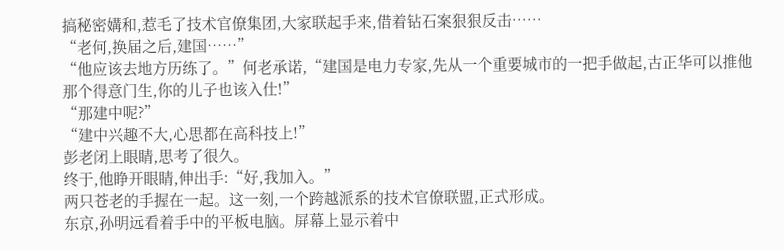搞秘密媾和,惹毛了技术官僚集团,大家联起手来,借着钻石案狠狠反击……
“老何,换届之后,建国……”
“他应该去地方历练了。”何老承诺,“建国是电力专家,先从一个重要城市的一把手做起,古正华可以推他那个得意门生,你的儿子也该入仕!”
“那建中呢?”
“建中兴趣不大,心思都在高科技上!”
彭老闭上眼睛,思考了很久。
终于,他睁开眼睛,伸出手:“好,我加入。”
两只苍老的手握在一起。这一刻,一个跨越派系的技术官僚联盟,正式形成。
东京,孙明远看着手中的平板电脑。屏幕上显示着中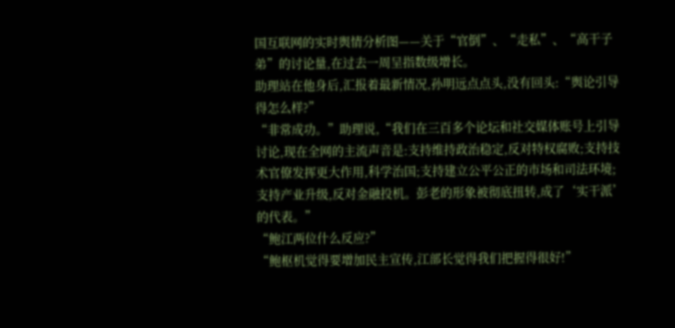国互联网的实时舆情分析图——关于“官倒”、“走私”、“高干子弟”的讨论量,在过去一周呈指数级增长。
助理站在他身后,汇报着最新情况,孙明远点点头,没有回头:“舆论引导得怎么样?”
“非常成功。”助理说,“我们在三百多个论坛和社交媒体账号上引导讨论,现在全网的主流声音是:支持维持政治稳定,反对特权腐败;支持技术官僚发挥更大作用,科学治国;支持建立公平公正的市场和司法环境;支持产业升级,反对金融投机。彭老的形象被彻底扭转,成了‘实干派’的代表。”
“鲍江两位什么反应?”
“鲍枢机觉得要增加民主宣传,江部长觉得我们把握得很好!”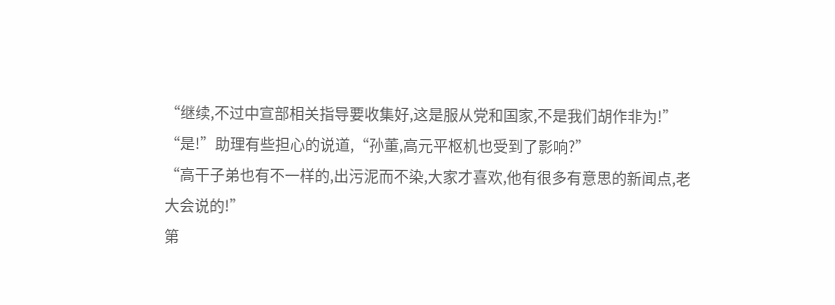“继续,不过中宣部相关指导要收集好,这是服从党和国家,不是我们胡作非为!”
“是!”助理有些担心的说道,“孙董,高元平枢机也受到了影响?”
“高干子弟也有不一样的,出污泥而不染,大家才喜欢,他有很多有意思的新闻点,老大会说的!”
第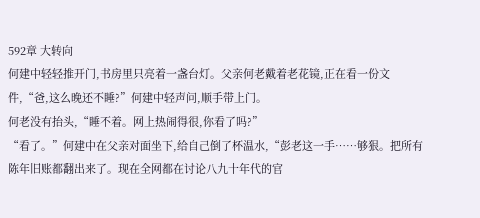592章 大转向
何建中轻轻推开门,书房里只亮着一盏台灯。父亲何老戴着老花镜,正在看一份文件,“爸,这么晚还不睡?”何建中轻声问,顺手带上门。
何老没有抬头,“睡不着。网上热闹得很,你看了吗?”
“看了。”何建中在父亲对面坐下,给自己倒了杯温水,“彭老这一手……够狠。把所有陈年旧账都翻出来了。现在全网都在讨论八九十年代的官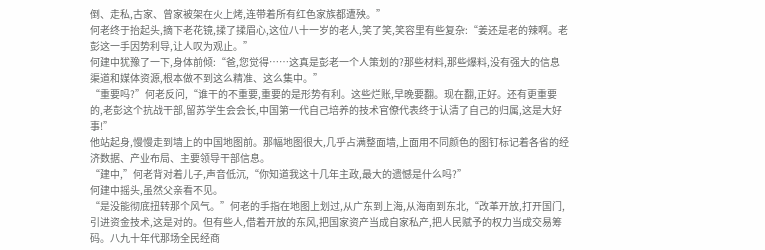倒、走私,古家、曾家被架在火上烤,连带着所有红色家族都遭殃。”
何老终于抬起头,摘下老花镜,揉了揉眉心,这位八十一岁的老人,笑了笑,笑容里有些复杂:“姜还是老的辣啊。老彭这一手因势利导,让人叹为观止。”
何建中犹豫了一下,身体前倾:“爸,您觉得……这真是彭老一个人策划的?那些材料,那些爆料,没有强大的信息渠道和媒体资源,根本做不到这么精准、这么集中。”
“重要吗?”何老反问,“谁干的不重要,重要的是形势有利。这些烂账,早晚要翻。现在翻,正好。还有更重要的,老彭这个抗战干部,留苏学生会会长,中国第一代自己培养的技术官僚代表终于认清了自己的归属,这是大好事!”
他站起身,慢慢走到墙上的中国地图前。那幅地图很大,几乎占满整面墙,上面用不同颜色的图钉标记着各省的经济数据、产业布局、主要领导干部信息。
“建中,”何老背对着儿子,声音低沉,“你知道我这十几年主政,最大的遗憾是什么吗?”
何建中摇头,虽然父亲看不见。
“是没能彻底扭转那个风气。”何老的手指在地图上划过,从广东到上海,从海南到东北,“改革开放,打开国门,引进资金技术,这是对的。但有些人,借着开放的东风,把国家资产当成自家私产,把人民赋予的权力当成交易筹码。八九十年代那场全民经商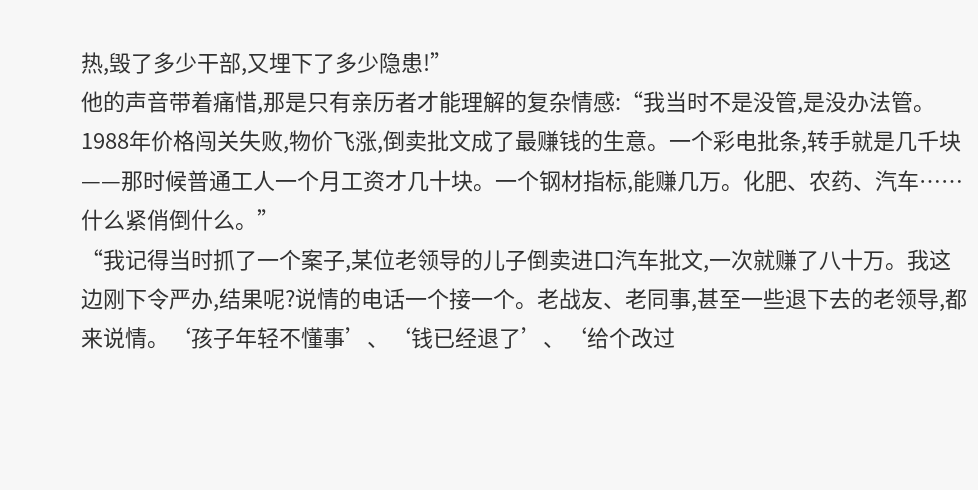热,毁了多少干部,又埋下了多少隐患!”
他的声音带着痛惜,那是只有亲历者才能理解的复杂情感:“我当时不是没管,是没办法管。1988年价格闯关失败,物价飞涨,倒卖批文成了最赚钱的生意。一个彩电批条,转手就是几千块——那时候普通工人一个月工资才几十块。一个钢材指标,能赚几万。化肥、农药、汽车……什么紧俏倒什么。”
“我记得当时抓了一个案子,某位老领导的儿子倒卖进口汽车批文,一次就赚了八十万。我这边刚下令严办,结果呢?说情的电话一个接一个。老战友、老同事,甚至一些退下去的老领导,都来说情。‘孩子年轻不懂事’、‘钱已经退了’、‘给个改过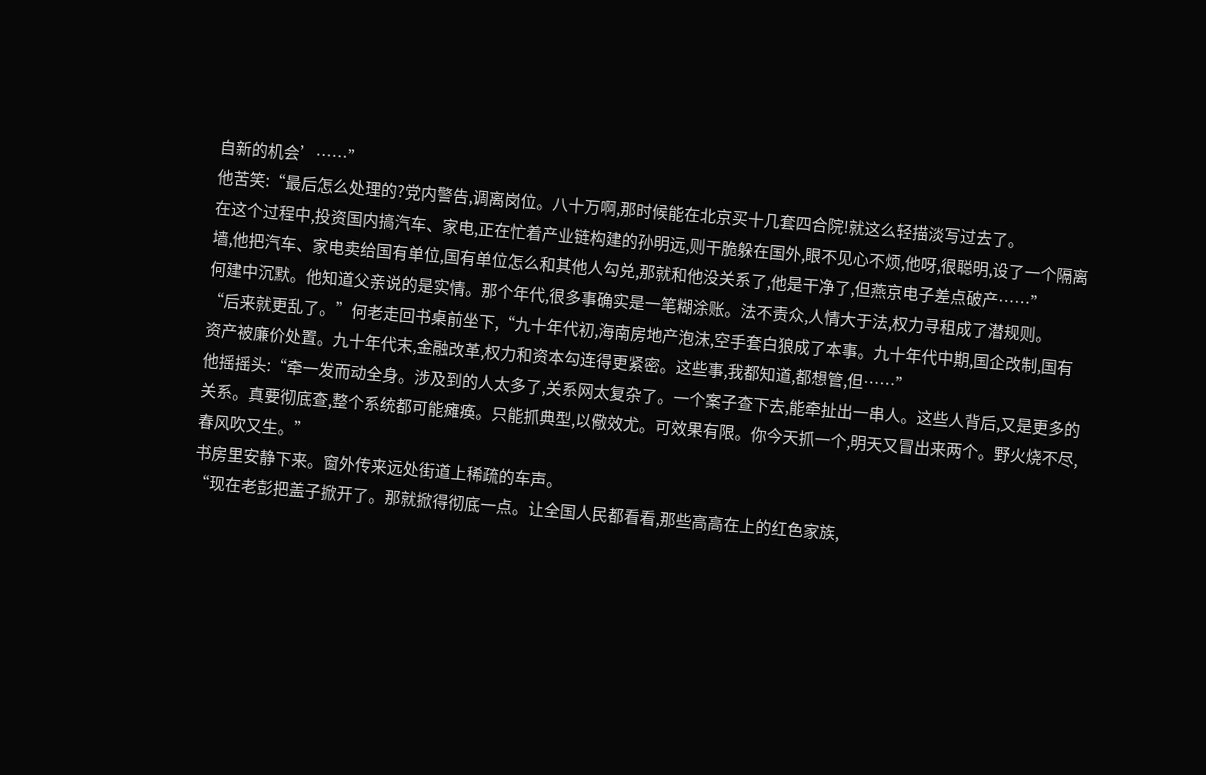自新的机会’……”
他苦笑:“最后怎么处理的?党内警告,调离岗位。八十万啊,那时候能在北京买十几套四合院!就这么轻描淡写过去了。
在这个过程中,投资国内搞汽车、家电,正在忙着产业链构建的孙明远,则干脆躲在国外,眼不见心不烦,他呀,很聪明,设了一个隔离墙,他把汽车、家电卖给国有单位,国有单位怎么和其他人勾兑,那就和他没关系了,他是干净了,但燕京电子差点破产……”
何建中沉默。他知道父亲说的是实情。那个年代,很多事确实是一笔糊涂账。法不责众,人情大于法,权力寻租成了潜规则。
“后来就更乱了。”何老走回书桌前坐下,“九十年代初,海南房地产泡沫,空手套白狼成了本事。九十年代中期,国企改制,国有资产被廉价处置。九十年代末,金融改革,权力和资本勾连得更紧密。这些事,我都知道,都想管,但……”
他摇摇头:“牵一发而动全身。涉及到的人太多了,关系网太复杂了。一个案子查下去,能牵扯出一串人。这些人背后,又是更多的关系。真要彻底查,整个系统都可能瘫痪。只能抓典型,以儆效尤。可效果有限。你今天抓一个,明天又冒出来两个。野火烧不尽,春风吹又生。”
书房里安静下来。窗外传来远处街道上稀疏的车声。
“现在老彭把盖子掀开了。那就掀得彻底一点。让全国人民都看看,那些高高在上的红色家族,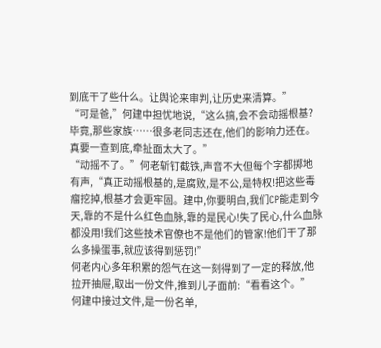到底干了些什么。让舆论来审判,让历史来清算。”
“可是爸,”何建中担忧地说,“这么搞,会不会动摇根基?毕竟,那些家族……很多老同志还在,他们的影响力还在。真要一查到底,牵扯面太大了。”
“动摇不了。”何老斩钉截铁,声音不大但每个字都掷地有声,“真正动摇根基的,是腐败,是不公,是特权!把这些毒瘤挖掉,根基才会更牢固。建中,你要明白,我们CP能走到今天,靠的不是什么红色血脉,靠的是民心!失了民心,什么血脉都没用!我们这些技术官僚也不是他们的管家!他们干了那么多操蛋事,就应该得到惩罚!”
何老内心多年积累的怨气在这一刻得到了一定的释放,他拉开抽屉,取出一份文件,推到儿子面前:“看看这个。”
何建中接过文件,是一份名单,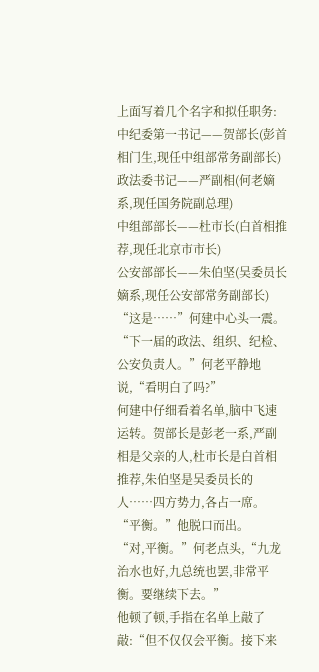上面写着几个名字和拟任职务:
中纪委第一书记——贺部长(彭首相门生,现任中组部常务副部长)
政法委书记——严副相(何老嫡系,现任国务院副总理)
中组部部长——杜市长(白首相推荐,现任北京市市长)
公安部部长——朱伯坚(吴委员长嫡系,现任公安部常务副部长)
“这是……”何建中心头一震。
“下一届的政法、组织、纪检、公安负责人。”何老平静地说,“看明白了吗?”
何建中仔细看着名单,脑中飞速运转。贺部长是彭老一系,严副相是父亲的人,杜市长是白首相推荐,朱伯坚是吴委员长的人……四方势力,各占一席。
“平衡。”他脱口而出。
“对,平衡。”何老点头,“九龙治水也好,九总统也罢,非常平衡。要继续下去。”
他顿了顿,手指在名单上敲了敲:“但不仅仅会平衡。接下来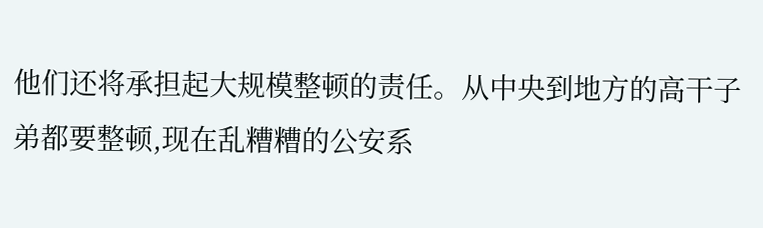他们还将承担起大规模整顿的责任。从中央到地方的高干子弟都要整顿,现在乱糟糟的公安系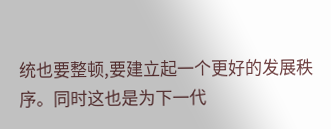统也要整顿,要建立起一个更好的发展秩序。同时这也是为下一代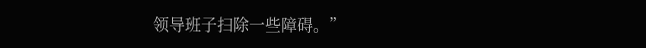领导班子扫除一些障碍。”